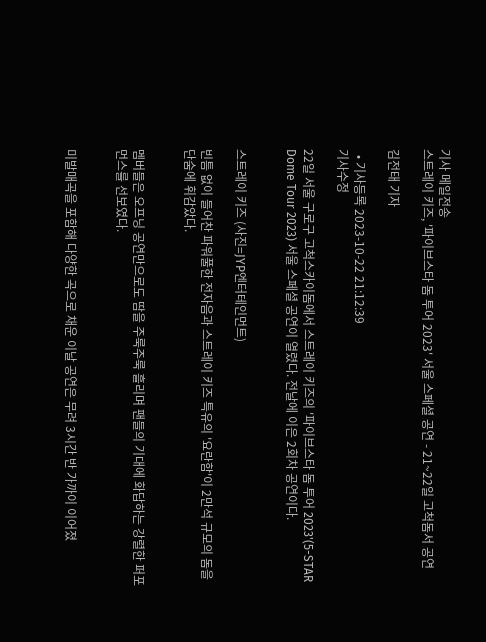기사 메일전송
스트레이 키즈, '파이브스타 돔 투어 2023' 서울 스페셜 공연 - 21~22일 고척돔서 공연

김전태 기자

  • 기사등록 2023-10-22 21:12:39
기사수정

22일 서울 구로구 고척스카이돔에서 스트레이 키즈의 '파이브스타 돔 투어 2023'(5-STAR Dome Tour 2023) 서울 스페셜 공연이 열렸다. 전날에 이은 2회차 공연이다.


스트레이 키즈 (사진=JYP엔터테인먼트)

빈틈 없이 들어찬 파워풀한 전자음과 스트레이 키즈 특유의 '요란함'이 2만석 규모의 돔을 단숨에 휘감았다.


멤버들은 오프닝 공연만으로도 땀을 주룩주룩 흘리며 팬들의 기대에 화답하는 강렬한 퍼포먼스를 선보였다.


미발매곡을 포함해 다양한 곡으로 채운 이날 공연은 무려 3시간 반 가까이 이어졌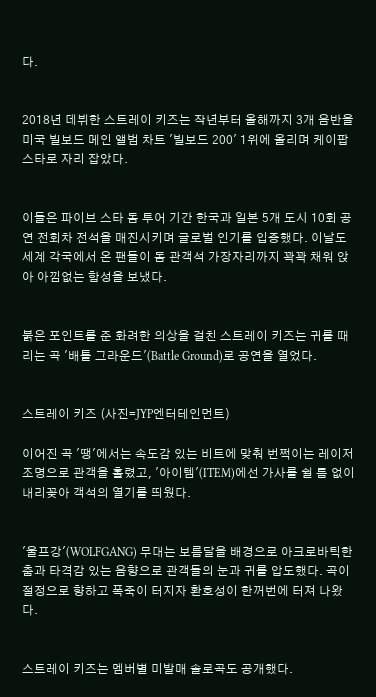다.


2018년 데뷔한 스트레이 키즈는 작년부터 올해까지 3개 음반을 미국 빌보드 메인 앨범 차트 '빌보드 200' 1위에 올리며 케이팝 스타로 자리 잡았다.


이들은 파이브 스타 돔 투어 기간 한국과 일본 5개 도시 10회 공연 전회차 전석을 매진시키며 글로벌 인기를 입증했다. 이날도 세계 각국에서 온 팬들이 돔 관객석 가장자리까지 꽉꽉 채워 앉아 아낌없는 함성을 보냈다.


붉은 포인트를 준 화려한 의상을 걸친 스트레이 키즈는 귀를 때리는 곡 '배틀 그라운드'(Battle Ground)로 공연을 열었다.


스트레이 키즈 (사진=JYP엔터테인먼트)

이어진 곡 '땡'에서는 속도감 있는 비트에 맞춰 번쩍이는 레이저 조명으로 관객을 홀렸고, '아이템'(ITEM)에선 가사를 쉴 틈 없이 내리꽂아 객석의 열기를 띄웠다.


'울프강'(WOLFGANG) 무대는 보름달을 배경으로 아크로바틱한 춤과 타격감 있는 음향으로 관객들의 눈과 귀를 압도했다. 곡이 절정으로 향하고 폭죽이 터지자 환호성이 한꺼번에 터져 나왔다.


스트레이 키즈는 멤버별 미발매 솔로곡도 공개했다.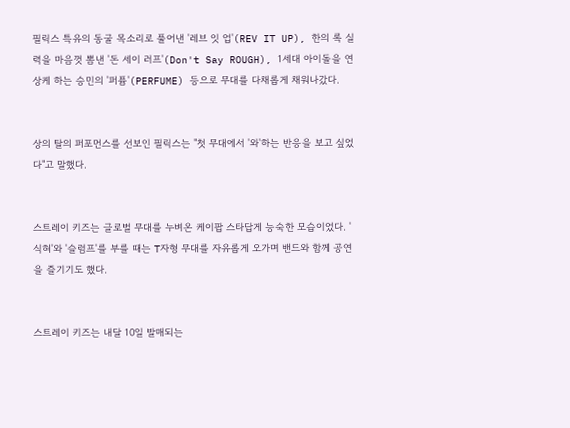필릭스 특유의 동굴 목소리로 풀어낸 '레브 잇 업'(REV IT UP), 한의 록 실력을 마음껏 뽐낸 '돈 세이 러프'(Don't Say ROUGH), 1세대 아이돌을 연상케 하는 승민의 '퍼퓸'(PERFUME) 등으로 무대를 다채롭게 채워나갔다.


상의 탈의 퍼포먼스를 선보인 필릭스는 "첫 무대에서 '와'하는 반응을 보고 싶었다"고 말했다.


스트레이 키즈는 글로벌 무대를 누벼온 케이팝 스타답게 능숙한 모습이었다. '식혀'와 '슬럼프'를 부를 때는 T자형 무대를 자유롭게 오가며 밴드와 함께 공연을 즐기기도 했다.


스트레이 키즈는 내달 10일 발매되는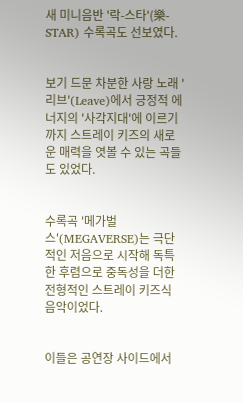새 미니음반 '락-스타'(樂-STAR) 수록곡도 선보였다.


보기 드문 차분한 사랑 노래 '리브'(Leave)에서 긍정적 에너지의 '사각지대'에 이르기까지 스트레이 키즈의 새로운 매력을 엿볼 수 있는 곡들도 있었다.


수록곡 '메가벌스'(MEGAVERSE)는 극단적인 저음으로 시작해 독특한 후렴으로 중독성을 더한 전형적인 스트레이 키즈식 음악이었다.


이들은 공연장 사이드에서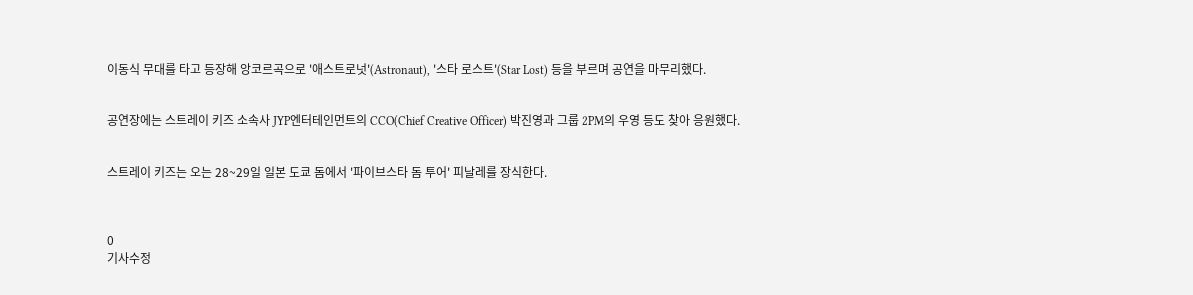이동식 무대를 타고 등장해 앙코르곡으로 '애스트로넛'(Astronaut), '스타 로스트'(Star Lost) 등을 부르며 공연을 마무리했다.


공연장에는 스트레이 키즈 소속사 JYP엔터테인먼트의 CCO(Chief Creative Officer) 박진영과 그룹 2PM의 우영 등도 찾아 응원했다.


스트레이 키즈는 오는 28~29일 일본 도쿄 돔에서 '파이브스타 돔 투어' 피날레를 장식한다.



0
기사수정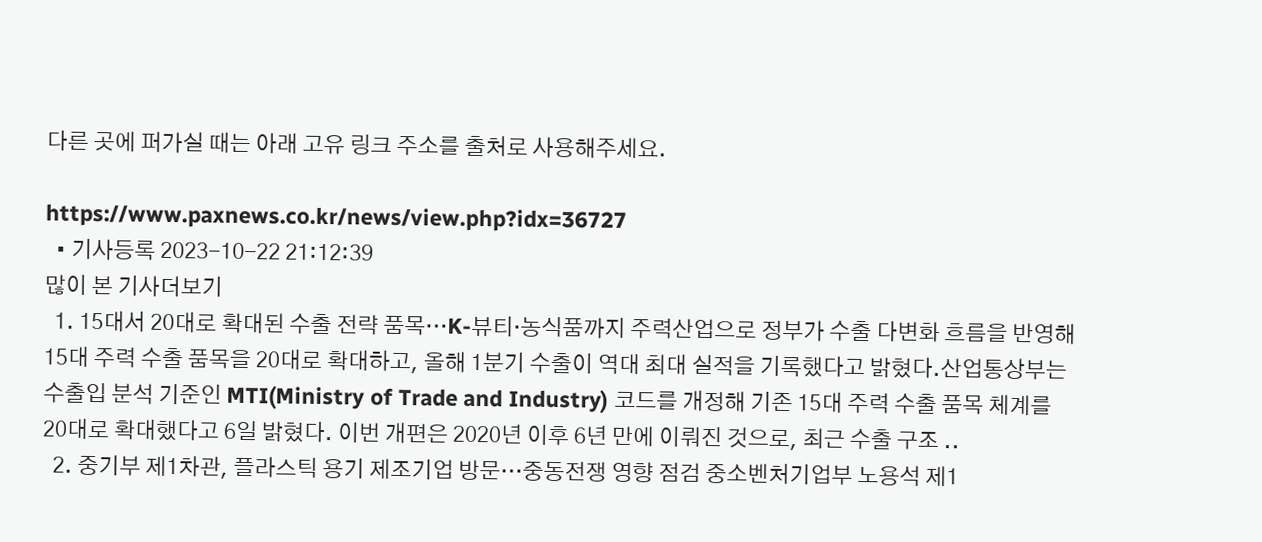다른 곳에 퍼가실 때는 아래 고유 링크 주소를 출처로 사용해주세요.

https://www.paxnews.co.kr/news/view.php?idx=36727
  • 기사등록 2023-10-22 21:12:39
많이 본 기사더보기
  1. 15대서 20대로 확대된 수출 전략 품목…K-뷰티·농식품까지 주력산업으로 정부가 수출 다변화 흐름을 반영해 15대 주력 수출 품목을 20대로 확대하고, 올해 1분기 수출이 역대 최대 실적을 기록했다고 밝혔다.산업통상부는 수출입 분석 기준인 MTI(Ministry of Trade and Industry) 코드를 개정해 기존 15대 주력 수출 품목 체계를 20대로 확대했다고 6일 밝혔다. 이번 개편은 2020년 이후 6년 만에 이뤄진 것으로, 최근 수출 구조 ..
  2. 중기부 제1차관, 플라스틱 용기 제조기업 방문…중동전쟁 영향 점검 중소벤처기업부 노용석 제1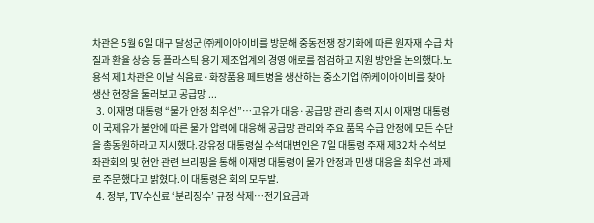차관은 5월 6일 대구 달성군 ㈜케이아이비를 방문해 중동전쟁 장기화에 따른 원자재 수급 차질과 환율 상승 등 플라스틱 용기 제조업계의 경영 애로를 점검하고 지원 방안을 논의했다.노용석 제1차관은 이날 식음료·화장품용 페트병을 생산하는 중소기업 ㈜케이아이비를 찾아 생산 현장을 둘러보고 공급망 ...
  3. 이재명 대통령 “물가 안정 최우선”…고유가 대응·공급망 관리 총력 지시 이재명 대통령이 국제유가 불안에 따른 물가 압력에 대응해 공급망 관리와 주요 품목 수급 안정에 모든 수단을 총동원하라고 지시했다.강유정 대통령실 수석대변인은 7일 대통령 주재 제32차 수석보좌관회의 및 현안 관련 브리핑을 통해 이재명 대통령이 물가 안정과 민생 대응을 최우선 과제로 주문했다고 밝혔다.이 대통령은 회의 모두발.
  4. 정부, TV수신료 ‘분리징수’ 규정 삭제…전기요금과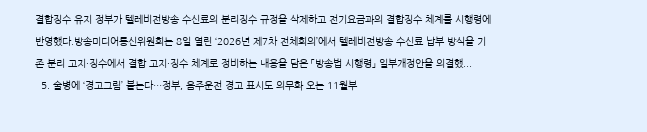결합징수 유지 정부가 텔레비전방송 수신료의 분리징수 규정을 삭제하고 전기요금과의 결합징수 체계를 시행령에 반영했다.방송미디어통신위원회는 8일 열린 ‘2026년 제7차 전체회의’에서 텔레비전방송 수신료 납부 방식을 기존 분리 고지·징수에서 결합 고지·징수 체계로 정비하는 내용을 담은 「방송법 시행령」 일부개정안을 의결했...
  5. 술병에 ‘경고그림’ 붙는다…정부, 음주운전 경고 표시도 의무화 오는 11월부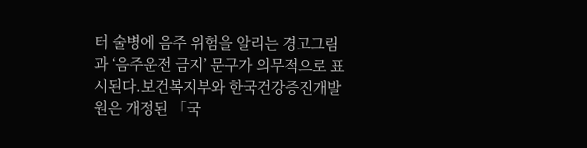터 술병에 음주 위험을 알리는 경고그림과 ‘음주운전 금지’ 문구가 의무적으로 표시된다.보건복지부와 한국건강증진개발원은 개정된 「국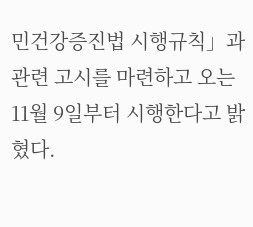민건강증진법 시행규칙」과 관련 고시를 마련하고 오는 11월 9일부터 시행한다고 밝혔다.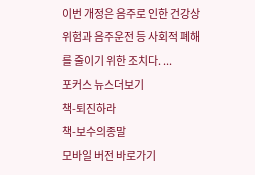이번 개정은 음주로 인한 건강상 위험과 음주운전 등 사회적 폐해를 줄이기 위한 조치다. ...
포커스 뉴스더보기
책-퇴진하라
책-보수의종말
모바일 버전 바로가기